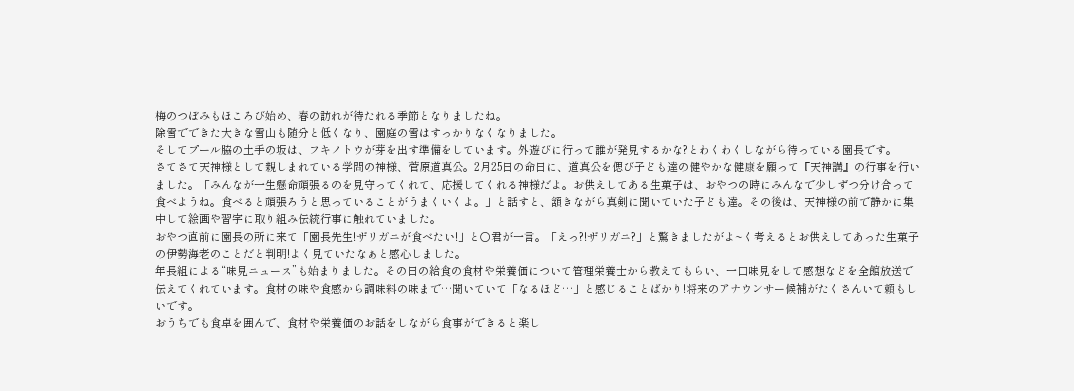梅のつぼみもほころび始め、春の訪れが待たれる季節となりましたね。
除雪でできた大きな雪山も随分と低くなり、園庭の雪はすっかりなくなりました。
そしてプール脇の土手の坂は、フキノトウが芽を出す準備をしています。外遊びに行って誰が発見するかな?とわくわくしながら待っている園長です。
さてさて天神様として親しまれている学問の神様、菅原道真公。2月25日の命日に、道真公を偲び子ども達の健やかな健康を願って『天神講』の行事を行いました。「みんなが一生懸命頑張るのを見守ってくれて、応援してくれる神様だよ。お供えしてある生菓子は、おやつの時にみんなで少しずつ分け合って食べようね。食べると頑張ろうと思っていることがうまくいくよ。」と話すと、頷きながら真剣に聞いていた子ども達。その後は、天神様の前で静かに集中して絵画や習字に取り組み伝統行事に触れていました。
おやつ直前に園長の所に来て「園長先生!ザリガニが食べたい!」と○君が一言。「えっ?!ザリガニ?」と驚きましたがよ~く考えるとお供えしてあった生菓子の伊勢海老のことだと判明!よく見ていたなぁと感心しました。
年長組による“味見ニュース”も始まりました。その日の給食の食材や栄養価について管理栄養士から教えてもらい、一口味見をして感想などを全館放送で伝えてくれています。食材の味や食感から調味料の味まで…聞いていて「なるほど…」と感じることばかり!将来のアナウンサー候補がたくさんいて頼もしいです。
おうちでも食卓を囲んで、食材や栄養価のお話をしながら食事ができると楽し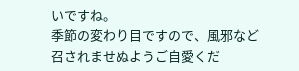いですね。
季節の変わり目ですので、風邪など召されませぬようご自愛くだ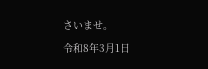さいませ。
令和8年3月1日